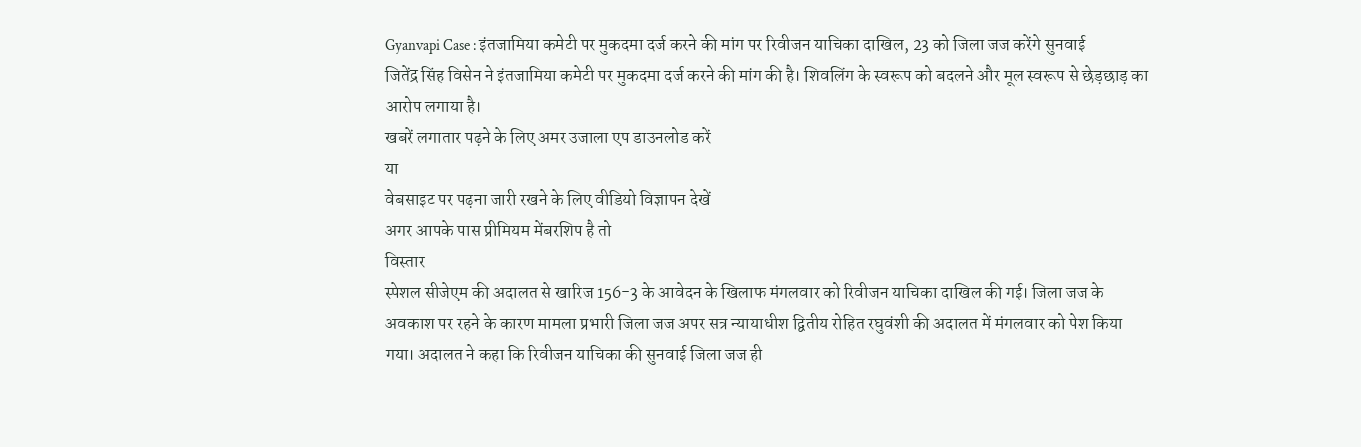Gyanvapi Case : इंतजामिया कमेटी पर मुकदमा दर्ज करने की मांग पर रिवीजन याचिका दाखिल, 23 को जिला जज करेंगे सुनवाई
जितेंद्र सिंह विसेन ने इंतजामिया कमेटी पर मुकदमा दर्ज करने की मांग की है। शिवलिंग के स्वरूप को बदलने और मूल स्वरूप से छेड़छाड़ का आरोप लगाया है।
खबरें लगातार पढ़ने के लिए अमर उजाला एप डाउनलोड करें
या
वेबसाइट पर पढ़ना जारी रखने के लिए वीडियो विज्ञापन देखें
अगर आपके पास प्रीमियम मेंबरशिप है तो
विस्तार
स्पेशल सीजेएम की अदालत से खारिज 156-3 के आवेदन के खिलाफ मंगलवार को रिवीजन याचिका दाखिल की गई। जिला जज के अवकाश पर रहने के कारण मामला प्रभारी जिला जज अपर सत्र न्यायाधीश द्वितीय रोहित रघुवंशी की अदालत में मंगलवार को पेश किया गया। अदालत ने कहा कि रिवीजन याचिका की सुनवाई जिला जज ही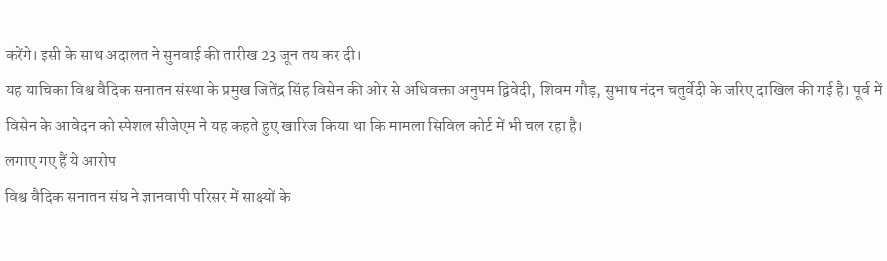करेंगे। इसी के साथ अदालत ने सुनवाई की तारीख 23 जून तय कर दी।
यह याचिका विश्व वैदिक सनातन संस्था के प्रमुख जितेंद्र सिंह विसेन की ओर से अधिवक्ता अनुपम द्विवेदी, शिवम गौड़, सुभाष नंदन चतुर्वेदी के जरिए दाखिल की गई है। पूर्व में विसेन के आवेदन को स्पेशल सीजेएम ने यह कहते हुए खारिज किया था कि मामला सिविल कोर्ट में भी चल रहा है।
लगाए गए हैं ये आरोप
विश्व वैदिक सनातन संघ ने ज्ञानवापी परिसर में साक्ष्यों के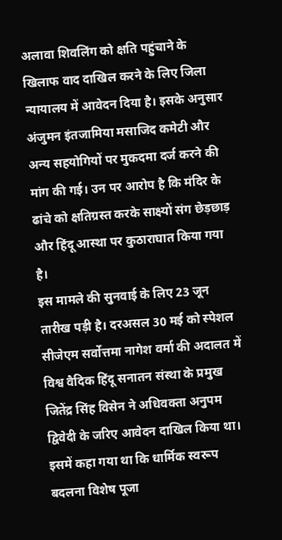अलावा शिवलिंग को क्षति पहुंचाने के खिलाफ वाद दाखिल करने के लिए जिला न्यायालय में आवेदन दिया है। इसके अनुसार अंजुमन इंतजामिया मसाजिद कमेटी और अन्य सहयोगियों पर मुकदमा दर्ज करने की मांग की गई। उन पर आरोप है कि मंदिर के ढांचे को क्षतिग्रस्त करके साक्ष्यों संग छेड़छाड़ और हिंदू आस्था पर कुठाराघात किया गया है।
इस मामले की सुनवाई के लिए 23 जून तारीख पड़ी है। दरअसल 30 मई को स्पेशल सीजेएम सर्वोत्तमा नागेश वर्मा की अदालत में विश्व वैदिक हिंदू सनातन संस्था के प्रमुख जितेंद्र सिंह विसेन ने अधिवक्ता अनुपम द्विवेदी के जरिए आवेदन दाखिल किया था। इसमें कहा गया था कि धार्मिक स्वरूप बदलना विशेष पूजा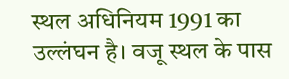स्थल अधिनियम 1991 का उल्लंघन है। वजू स्थल के पास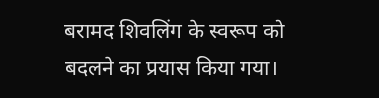बरामद शिवलिंग के स्वरूप को बदलने का प्रयास किया गया।